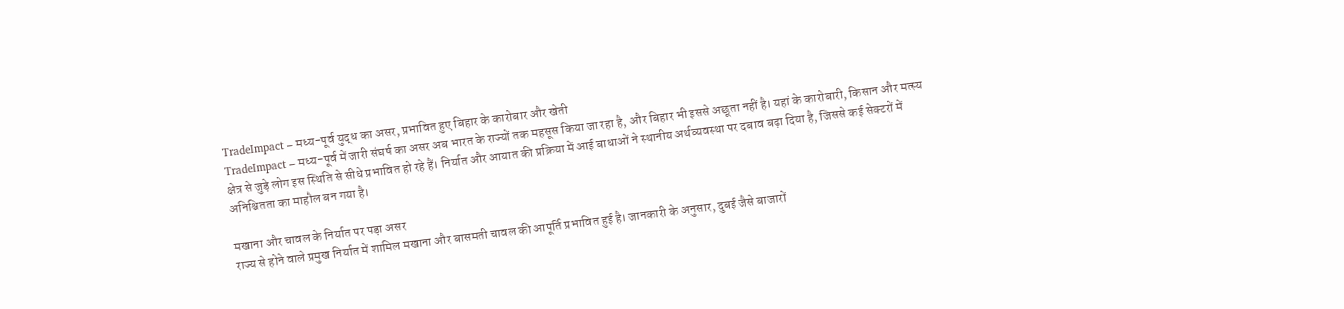TradeImpact – मध्य-पूर्व युद्ध का असर, प्रभावित हुए बिहार के कारोबार और खेती
TradeImpact – मध्य-पूर्व में जारी संघर्ष का असर अब भारत के राज्यों तक महसूस किया जा रहा है, और बिहार भी इससे अछूता नहीं है। यहां के कारोबारी, किसान और मत्स्य क्षेत्र से जुड़े लोग इस स्थिति से सीधे प्रभावित हो रहे हैं। निर्यात और आयात की प्रक्रिया में आई बाधाओं ने स्थानीय अर्थव्यवस्था पर दबाव बढ़ा दिया है, जिससे कई सेक्टरों में अनिश्चितता का माहौल बन गया है।

मखाना और चावल के निर्यात पर पड़ा असर
राज्य से होने वाले प्रमुख निर्यात में शामिल मखाना और बासमती चावल की आपूर्ति प्रभावित हुई है। जानकारी के अनुसार, दुबई जैसे बाजारों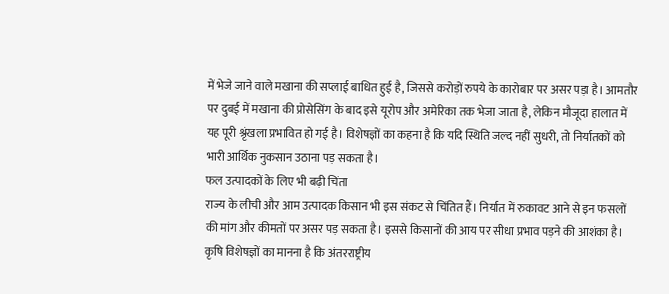में भेजे जाने वाले मखाना की सप्लाई बाधित हुई है, जिससे करोड़ों रुपये के कारोबार पर असर पड़ा है। आमतौर पर दुबई में मखाना की प्रोसेसिंग के बाद इसे यूरोप और अमेरिका तक भेजा जाता है, लेकिन मौजूदा हालात में यह पूरी श्रृंखला प्रभावित हो गई है। विशेषज्ञों का कहना है कि यदि स्थिति जल्द नहीं सुधरी, तो निर्यातकों को भारी आर्थिक नुकसान उठाना पड़ सकता है।
फल उत्पादकों के लिए भी बढ़ी चिंता
राज्य के लीची और आम उत्पादक किसान भी इस संकट से चिंतित हैं। निर्यात में रुकावट आने से इन फसलों की मांग और कीमतों पर असर पड़ सकता है। इससे किसानों की आय पर सीधा प्रभाव पड़ने की आशंका है। कृषि विशेषज्ञों का मानना है कि अंतरराष्ट्रीय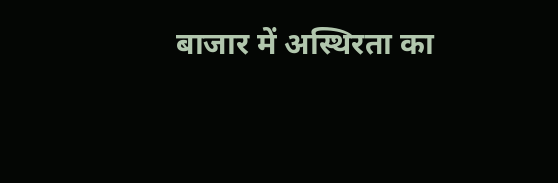बाजार में अस्थिरता का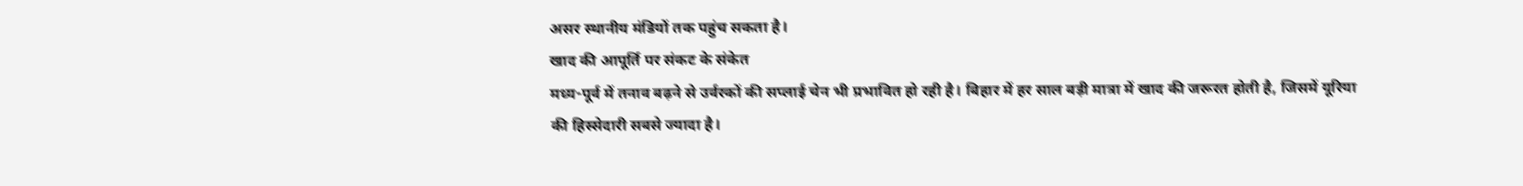असर स्थानीय मंडियों तक पहुंच सकता है।
खाद की आपूर्ति पर संकट के संकेत
मध्य-पूर्व में तनाव बढ़ने से उर्वरकों की सप्लाई चेन भी प्रभावित हो रही है। बिहार में हर साल बड़ी मात्रा में खाद की जरूरत होती है, जिसमें यूरिया की हिस्सेदारी सबसे ज्यादा है।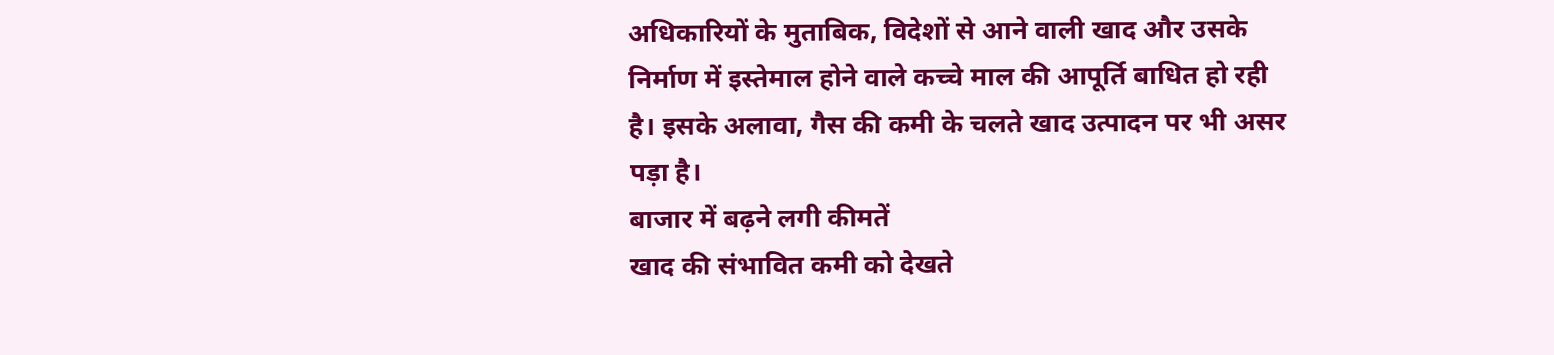अधिकारियों के मुताबिक, विदेशों से आने वाली खाद और उसके निर्माण में इस्तेमाल होने वाले कच्चे माल की आपूर्ति बाधित हो रही है। इसके अलावा, गैस की कमी के चलते खाद उत्पादन पर भी असर पड़ा है।
बाजार में बढ़ने लगी कीमतें
खाद की संभावित कमी को देखते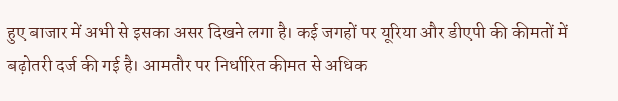हुए बाजार में अभी से इसका असर दिखने लगा है। कई जगहों पर यूरिया और डीएपी की कीमतों में बढ़ोतरी दर्ज की गई है। आमतौर पर निर्धारित कीमत से अधिक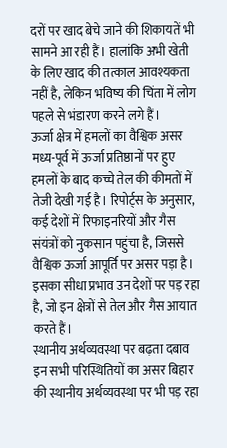दरों पर खाद बेचे जाने की शिकायतें भी सामने आ रही हैं। हालांकि अभी खेती के लिए खाद की तत्काल आवश्यकता नहीं है, लेकिन भविष्य की चिंता में लोग पहले से भंडारण करने लगे हैं।
ऊर्जा क्षेत्र में हमलों का वैश्विक असर
मध्य-पूर्व में ऊर्जा प्रतिष्ठानों पर हुए हमलों के बाद कच्चे तेल की कीमतों में तेजी देखी गई है। रिपोर्ट्स के अनुसार, कई देशों में रिफाइनरियों और गैस संयंत्रों को नुकसान पहुंचा है, जिससे वैश्विक ऊर्जा आपूर्ति पर असर पड़ा है। इसका सीधा प्रभाव उन देशों पर पड़ रहा है, जो इन क्षेत्रों से तेल और गैस आयात करते हैं।
स्थानीय अर्थव्यवस्था पर बढ़ता दबाव
इन सभी परिस्थितियों का असर बिहार की स्थानीय अर्थव्यवस्था पर भी पड़ रहा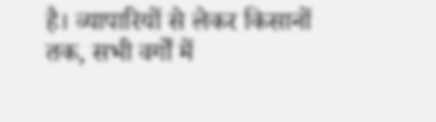है। व्यापारियों से लेकर किसानों तक, सभी वर्गों में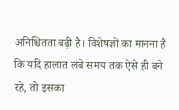अनिश्चितता बढ़ी है। विशेषज्ञों का मानना है कि यदि हालात लंबे समय तक ऐसे ही बने रहे, तो इसका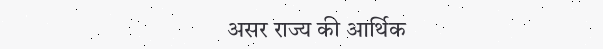असर राज्य की आर्थिक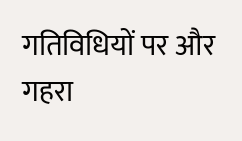गतिविधियों पर और गहरा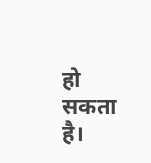हो सकता है।